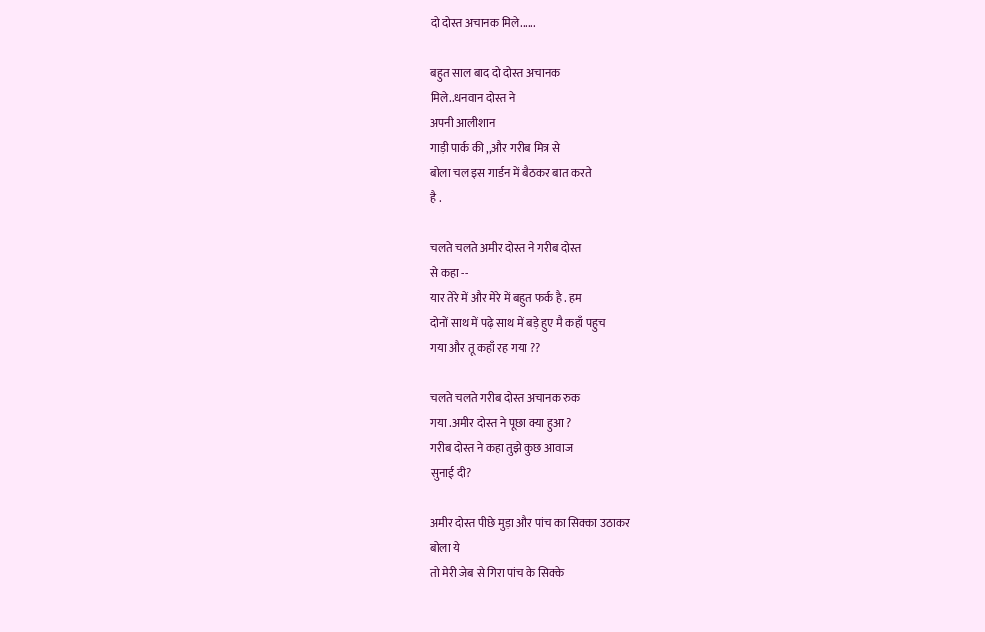दो दोस्त अचानक मिले......

बहुत साल बाद दो दोस्त अचानक
मिले..धनवान दोस्त ने
अपनी आलीशान
गाड़ी पार्क की ,,और गरीब मित्र से
बोला चल इस गार्डन में बैठकर बात करते
है .

चलते चलते अमीर दोस्त ने गरीब दोस्त
से कहा --
यार तेरे में और मेरे में बहुत फर्क है . हम
दोनों साथ में पढ़े साथ में बड़े हुए मै कहाँ पहुच
गया और तू कहाँ रह गया ??

चलते चलते गरीब दोस्त अचानक रुक
गया .अमीर दोस्त ने पूछा क्या हुआ ?
गरीब दोस्त ने कहा तुझे कुछ आवाज
सुनाई दी?

अमीर दोस्त पीछे मुड़ा और पांच का सिक्का उठाकर
बोला ये
तो मेरी जेब से गिरा पांच के सिक्के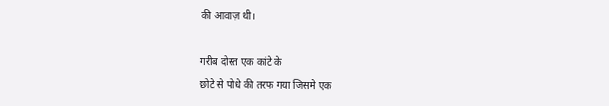की आवाज़ थी।

गरीब दोस्त एक कांटे के
छोटे से पोधे की तरफ गया जिसमे एक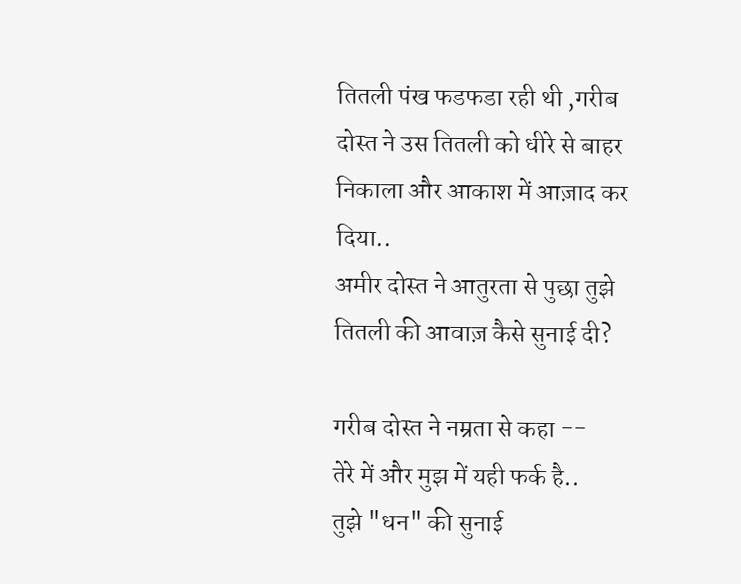तितली पंख फडफडा रही थी ,गरीब
दोस्त ने उस तितली को धीरे से बाहर
निकाला और आकाश में आज़ाद कर
दिया..
अमीर दोस्त ने आतुरता से पुछा तुझे
तितली की आवाज़ कैसे सुनाई दी?

गरीब दोस्त ने नम्रता से कहा --
तेरे में और मुझ में यही फर्क है..
तुझे "धन" की सुनाई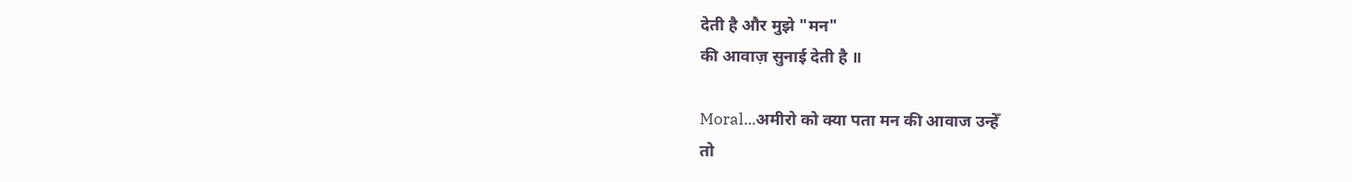देती है और मुझे "मन"
की आवाज़ सुनाई देती है ॥

Moral...अमीरो को क्या पता मन की आवाज उन्हेँ
तो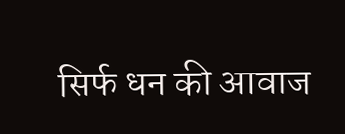सिर्फ धन की आवाज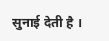सुनाई देती है ।